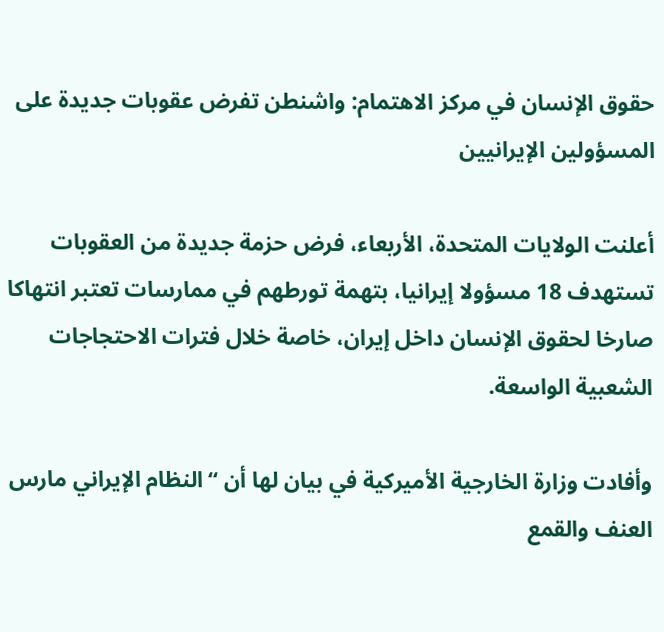حقوق الإنسان في مركز الاهتمام: واشنطن تفرض عقوبات جديدة على المسؤولين الإيرانيين

أعلنت الولايات المتحدة، الأربعاء، فرض حزمة جديدة من العقوبات تستهدف 18 مسؤولا إيرانيا، بتهمة تورطهم في ممارسات تعتبر انتهاكا صارخا لحقوق الإنسان داخل إيران، خاصة خلال فترات الاحتجاجات الشعبية الواسعة.

وأفادت وزارة الخارجية الأميركية في بيان لها أن “النظام الإيراني مارس العنف والقمع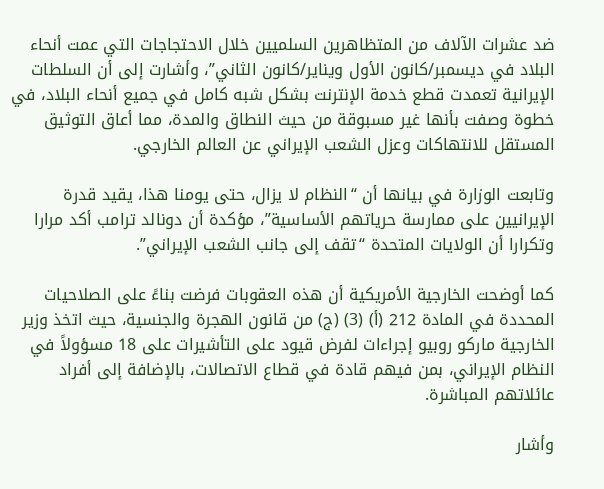ضد عشرات الآلاف من المتظاهرين السلميين خلال الاحتجاجات التي عمت أنحاء البلاد في ديسمبر/كانون الأول ويناير/كانون الثاني”، وأشارت إلى أن السلطات الإيرانية تعمدت قطع خدمة الإنترنت بشكل شبه كامل في جميع أنحاء البلاد، في خطوة وصفت بأنها غير مسبوقة من حيث النطاق والمدة، مما أعاق التوثيق المستقل للانتهاكات وعزل الشعب الإيراني عن العالم الخارجي.

وتابعت الوزارة في بيانها أن “النظام لا يزال، حتى يومنا هذا، يقيد قدرة الإيرانيين على ممارسة حرياتهم الأساسية”، مؤكدة أن دونالد ترامب أكد مرارا وتكرارا أن الولايات المتحدة “تقف إلى جانب الشعب الإيراني”.

كما أوضحت الخارجية الأمريكية أن هذه العقوبات فرضت بناءً على الصلاحيات المحددة في المادة 212 (أ) (3) (ج) من قانون الهجرة والجنسية، حيث اتخذ وزير الخارجية ماركو روبيو إجراءات لفرض قيود على التأشيرات على 18 مسؤولاً في النظام الإيراني، بمن فيهم قادة في قطاع الاتصالات، بالإضافة إلى أفراد عائلاتهم المباشرة.

وأشار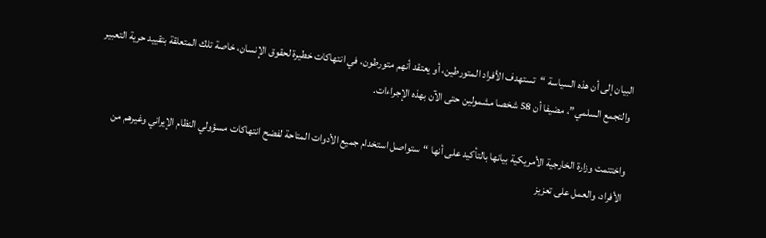البيان إلى أن هذه السياسة “تستهدف الأفراد المتورطين، أو يعتقد أنهم متورطون، في انتهاكات خطيرة لحقوق الإنسان، خاصة تلك المتعلقة بتقييد حرية التعبير والتجمع السلمي”، مضيفا أن 58 شخصا مشمولين حتى الآن بهذه الإجراءات.

واختتمت وزارة الخارجية الأمريكية بيانها بالتأكيد على أنها “ستواصل استخدام جميع الأدوات المتاحة لفضح انتهاكات مسؤولي النظام الإيراني وغيرهم من الأفراد، والعمل على تعزيز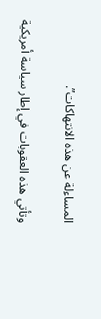المساءلة عن هذه الانتهاكات”.

وتأتي هذه العقوبات في إطار سياسة أمريكية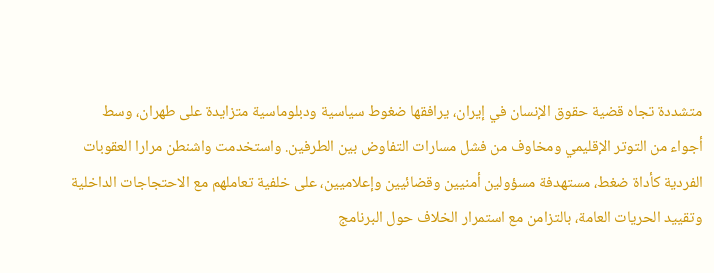متشددة تجاه قضية حقوق الإنسان في إيران، يرافقها ضغوط سياسية ودبلوماسية متزايدة على طهران، وسط أجواء من التوتر الإقليمي ومخاوف من فشل مسارات التفاوض بين الطرفين. واستخدمت واشنطن مرارا العقوبات الفردية كأداة ضغط، مستهدفة مسؤولين أمنيين وقضائيين وإعلاميين، على خلفية تعاملهم مع الاحتجاجات الداخلية وتقييد الحريات العامة، بالتزامن مع استمرار الخلاف حول البرنامج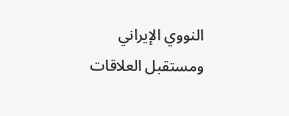النووي الإيراني ومستقبل العلاقات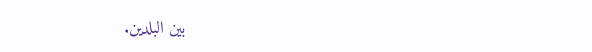بين البلدين.